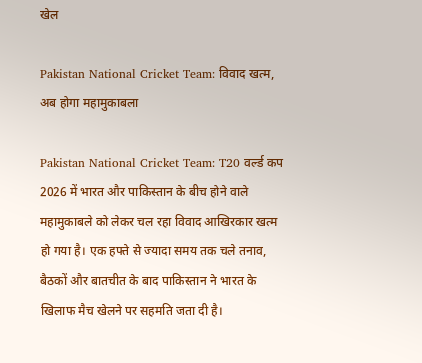खेल

Pakistan National Cricket Team: विवाद खत्म, अब होगा महामुकाबला

Pakistan National Cricket Team: T20 वर्ल्ड कप 2026 में भारत और पाकिस्तान के बीच होने वाले महामुकाबले को लेकर चल रहा विवाद आखिरकार खत्म हो गया है। एक हफ्ते से ज्यादा समय तक चले तनाव, बैठकों और बातचीत के बाद पाकिस्तान ने भारत के खिलाफ मैच खेलने पर सहमति जता दी है।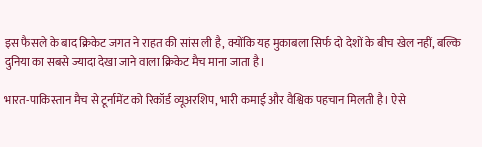इस फैसले के बाद क्रिकेट जगत ने राहत की सांस ली है, क्योंकि यह मुकाबला सिर्फ दो देशों के बीच खेल नहीं, बल्कि दुनिया का सबसे ज्यादा देखा जाने वाला क्रिकेट मैच माना जाता है।

भारत-पाकिस्तान मैच से टूर्नामेंट को रिकॉर्ड व्यूअरशिप, भारी कमाई और वैश्विक पहचान मिलती है। ऐसे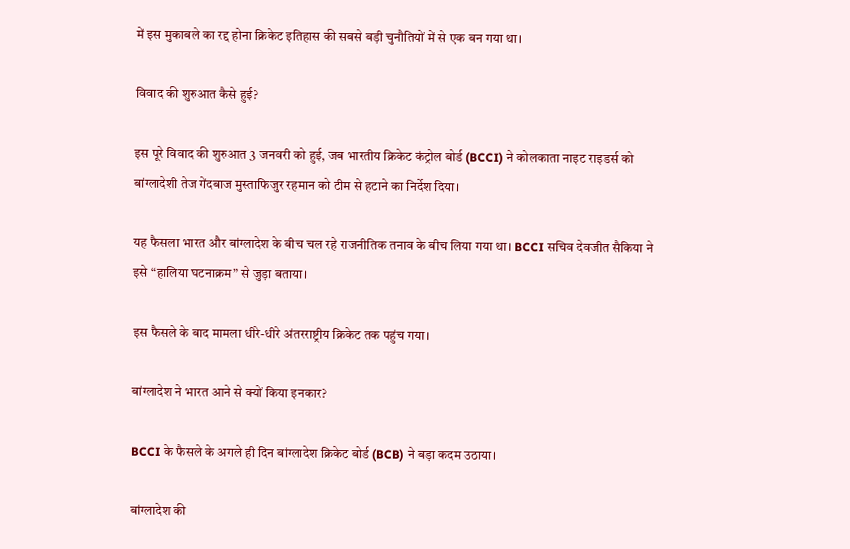में इस मुकाबले का रद्द होना क्रिकेट इतिहास की सबसे बड़ी चुनौतियों में से एक बन गया था।

विवाद की शुरुआत कैसे हुई?

इस पूरे विवाद की शुरुआत 3 जनवरी को हुई, जब भारतीय क्रिकेट कंट्रोल बोर्ड (BCCI) ने कोलकाता नाइट राइडर्स को बांग्लादेशी तेज गेंदबाज मुस्ताफिजुर रहमान को टीम से हटाने का निर्देश दिया।

यह फैसला भारत और बांग्लादेश के बीच चल रहे राजनीतिक तनाव के बीच लिया गया था। BCCI सचिव देवजीत सैकिया ने इसे “हालिया घटनाक्रम” से जुड़ा बताया।

इस फैसले के बाद मामला धीरे-धीरे अंतरराष्ट्रीय क्रिकेट तक पहुंच गया।

बांग्लादेश ने भारत आने से क्यों किया इनकार?

BCCI के फैसले के अगले ही दिन बांग्लादेश क्रिकेट बोर्ड (BCB) ने बड़ा कदम उठाया।

बांग्लादेश की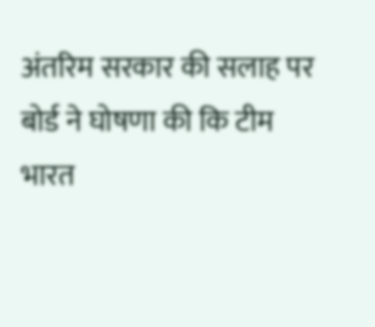अंतरिम सरकार की सलाह पर बोर्ड ने घोषणा की कि टीम भारत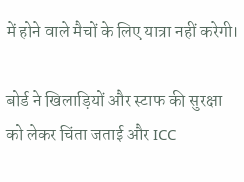में होने वाले मैचों के लिए यात्रा नहीं करेगी।

बोर्ड ने खिलाड़ियों और स्टाफ की सुरक्षा को लेकर चिंता जताई और ICC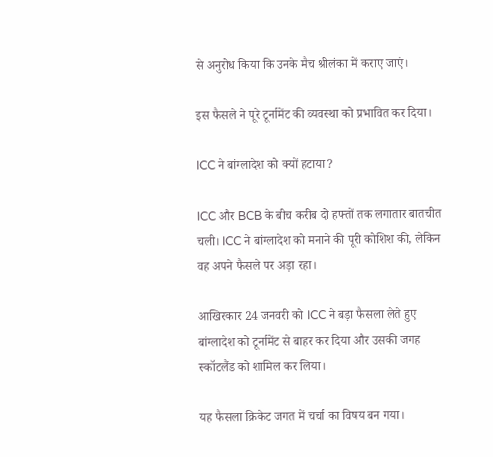से अनुरोध किया कि उनके मैच श्रीलंका में कराए जाएं।

इस फैसले ने पूरे टूर्नामेंट की व्यवस्था को प्रभावित कर दिया।

ICC ने बांग्लादेश को क्यों हटाया?

ICC और BCB के बीच करीब दो हफ्तों तक लगातार बातचीत चली। ICC ने बांग्लादेश को मनाने की पूरी कोशिश की, लेकिन वह अपने फैसले पर अड़ा रहा।

आखिरकार 24 जनवरी को ICC ने बड़ा फैसला लेते हुए बांग्लादेश को टूर्नामेंट से बाहर कर दिया और उसकी जगह स्कॉटलैंड को शामिल कर लिया।

यह फैसला क्रिकेट जगत में चर्चा का विषय बन गया।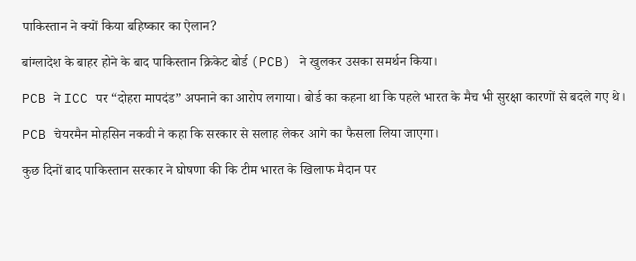पाकिस्तान ने क्यों किया बहिष्कार का ऐलान?

बांग्लादेश के बाहर होने के बाद पाकिस्तान क्रिकेट बोर्ड (PCB) ने खुलकर उसका समर्थन किया।

PCB ने ICC पर “दोहरा मापदंड” अपनाने का आरोप लगाया। बोर्ड का कहना था कि पहले भारत के मैच भी सुरक्षा कारणों से बदले गए थे।

PCB चेयरमैन मोहसिन नकवी ने कहा कि सरकार से सलाह लेकर आगे का फैसला लिया जाएगा।

कुछ दिनों बाद पाकिस्तान सरकार ने घोषणा की कि टीम भारत के खिलाफ मैदान पर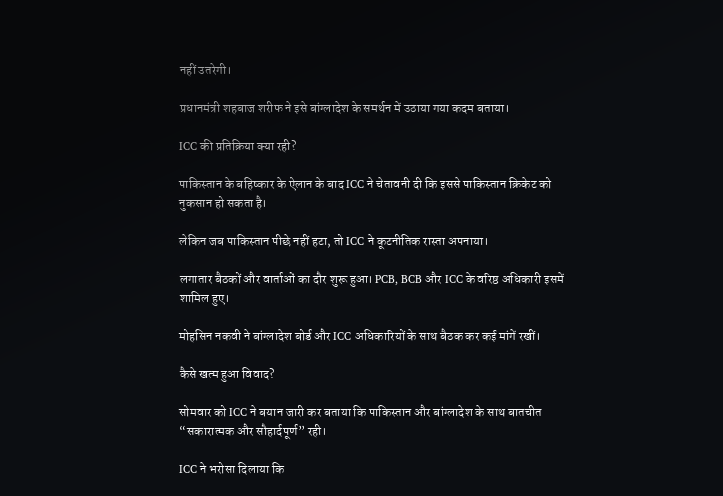नहीं उतरेगी।

प्रधानमंत्री शहबाज शरीफ ने इसे बांग्लादेश के समर्थन में उठाया गया कदम बताया।

ICC की प्रतिक्रिया क्या रही?

पाकिस्तान के बहिष्कार के ऐलान के बाद ICC ने चेतावनी दी कि इससे पाकिस्तान क्रिकेट को नुकसान हो सकता है।

लेकिन जब पाकिस्तान पीछे नहीं हटा, तो ICC ने कूटनीतिक रास्ता अपनाया।

लगातार बैठकों और वार्ताओं का दौर शुरू हुआ। PCB, BCB और ICC के वरिष्ठ अधिकारी इसमें शामिल हुए।

मोहसिन नकवी ने बांग्लादेश बोर्ड और ICC अधिकारियों के साथ बैठक कर कई मांगें रखीं।

कैसे खत्म हुआ विवाद?

सोमवार को ICC ने बयान जारी कर बताया कि पाकिस्तान और बांग्लादेश के साथ बातचीत “सकारात्मक और सौहार्दपूर्ण” रही।

ICC ने भरोसा दिलाया कि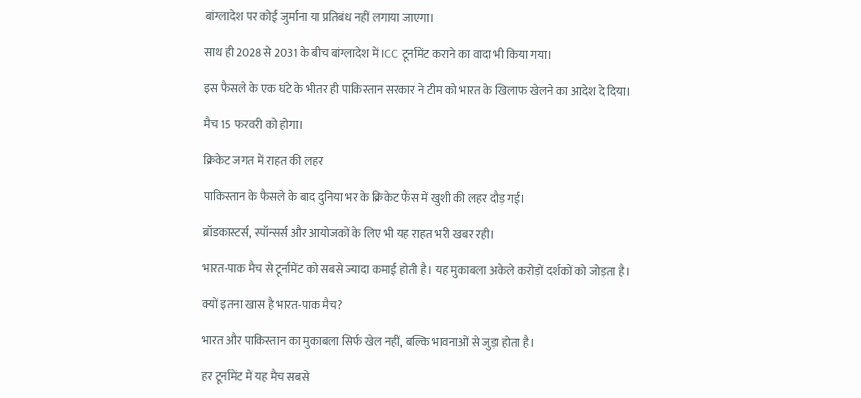बांग्लादेश पर कोई जुर्माना या प्रतिबंध नहीं लगाया जाएगा।

साथ ही 2028 से 2031 के बीच बांग्लादेश में ICC टूर्नामेंट कराने का वादा भी किया गया।

इस फैसले के एक घंटे के भीतर ही पाकिस्तान सरकार ने टीम को भारत के खिलाफ खेलने का आदेश दे दिया।

मैच 15 फरवरी को होगा।

क्रिकेट जगत में राहत की लहर

पाकिस्तान के फैसले के बाद दुनिया भर के क्रिकेट फैंस में खुशी की लहर दौड़ गई।

ब्रॉडकास्टर्स, स्पॉन्सर्स और आयोजकों के लिए भी यह राहत भरी खबर रही।

भारत-पाक मैच से टूर्नामेंट को सबसे ज्यादा कमाई होती है। यह मुकाबला अकेले करोड़ों दर्शकों को जोड़ता है।

क्यों इतना खास है भारत-पाक मैच?

भारत और पाकिस्तान का मुकाबला सिर्फ खेल नहीं, बल्कि भावनाओं से जुड़ा होता है।

हर टूर्नामेंट में यह मैच सबसे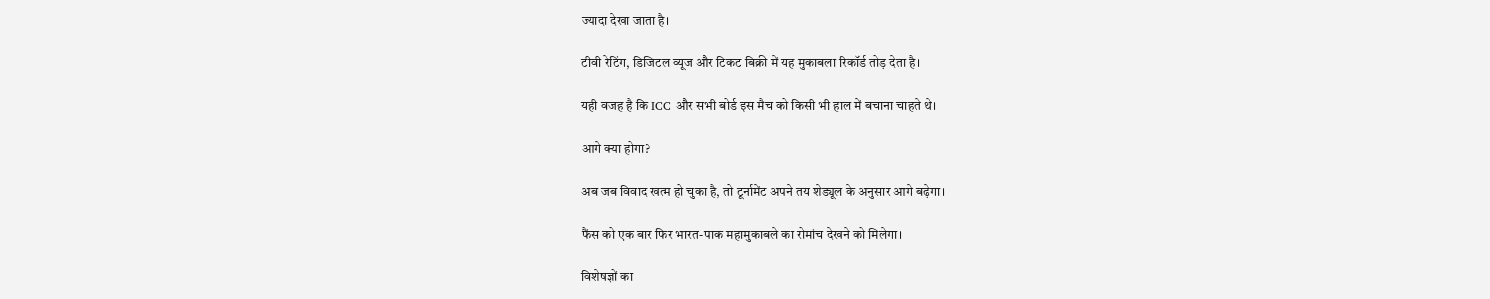ज्यादा देखा जाता है।

टीवी रेटिंग, डिजिटल व्यूज और टिकट बिक्री में यह मुकाबला रिकॉर्ड तोड़ देता है।

यही वजह है कि ICC और सभी बोर्ड इस मैच को किसी भी हाल में बचाना चाहते थे।

आगे क्या होगा?

अब जब विवाद खत्म हो चुका है, तो टूर्नामेंट अपने तय शेड्यूल के अनुसार आगे बढ़ेगा।

फैंस को एक बार फिर भारत-पाक महामुकाबले का रोमांच देखने को मिलेगा।

विशेषज्ञों का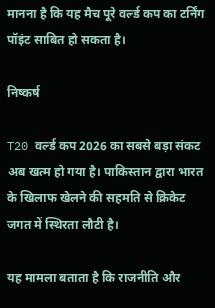मानना है कि यह मैच पूरे वर्ल्ड कप का टर्निंग पॉइंट साबित हो सकता है।

निष्कर्ष

T20 वर्ल्ड कप 2026 का सबसे बड़ा संकट अब खत्म हो गया है। पाकिस्तान द्वारा भारत के खिलाफ खेलने की सहमति से क्रिकेट जगत में स्थिरता लौटी है।

यह मामला बताता है कि राजनीति और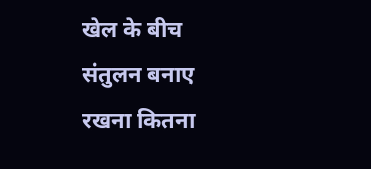खेल के बीच संतुलन बनाए रखना कितना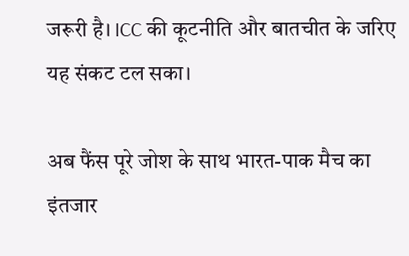जरूरी है। ICC की कूटनीति और बातचीत के जरिए यह संकट टल सका।

अब फैंस पूरे जोश के साथ भारत-पाक मैच का इंतजार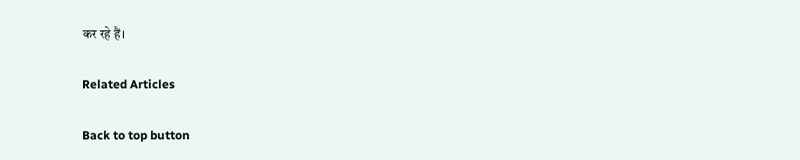कर रहे हैं।

Related Articles

Back to top button